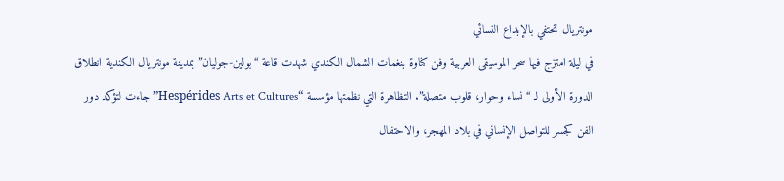مونتريال تحتفي بالإبداع النسائي
في ليلة امتزج فيها سحر الموسيقى العربية وفن كناوة بنغمات الشمال الكندي شهدت قاعة “بولين-جوليان” بمدينة مونتريال الكندية انطلاق الدورة الأولى لـ “نساء وحوار، قلوب متصلة”. التظاهرة التي نظمتها مؤسسة “Hespérides Arts et Cultures” جاءت لتؤكد دور الفن كجسر للتواصل الإنساني في بلاد المهجر، والاحتفال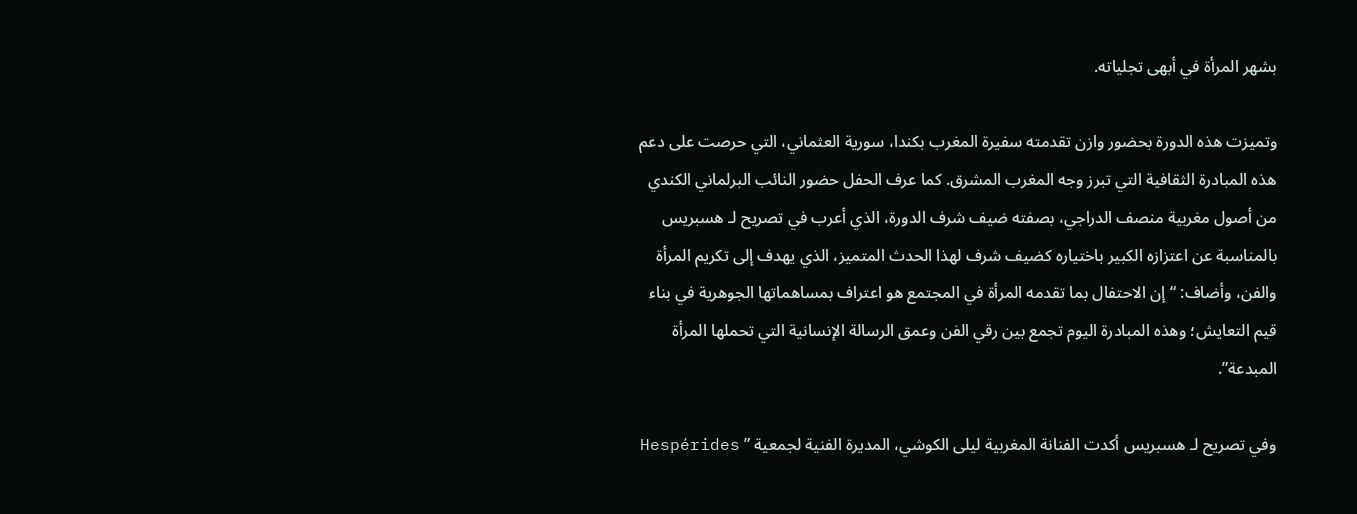بشهر المرأة في أبهى تجلياته.

وتميزت هذه الدورة بحضور وازن تقدمته سفيرة المغرب بكندا، سورية العثماني، التي حرصت على دعم هذه المبادرة الثقافية التي تبرز وجه المغرب المشرق. كما عرف الحفل حضور النائب البرلماني الكندي من أصول مغربية منصف الدراجي، بصفته ضيف شرف الدورة، الذي أعرب في تصريح لـ هسبريس بالمناسبة عن اعتزازه الكبير باختياره كضيف شرف لهذا الحدث المتميز، الذي يهدف إلى تكريم المرأة والفن، وأضاف: “إن الاحتفال بما تقدمه المرأة في المجتمع هو اعتراف بمساهماتها الجوهرية في بناء قيم التعايش؛ وهذه المبادرة اليوم تجمع بين رقي الفن وعمق الرسالة الإنسانية التي تحملها المرأة المبدعة”.

وفي تصريح لـ هسبريس أكدت الفنانة المغربية ليلى الكوشي، المديرة الفنية لجمعية ” Hespérides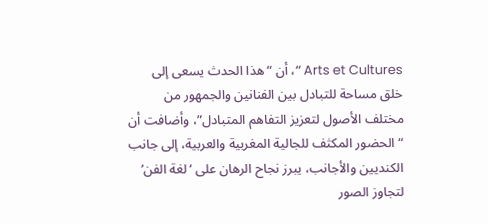Arts et Cultures “، أن “هذا الحدث يسعى إلى خلق مساحة للتبادل بين الفنانين والجمهور من مختلف الأصول لتعزيز التفاهم المتبادل”، وأضافت أن “الحضور المكثف للجالية المغربية والعربية، إلى جانب الكنديين والأجانب، يبرز نجاح الرهان على ‘لغة الفن’ لتجاوز الصور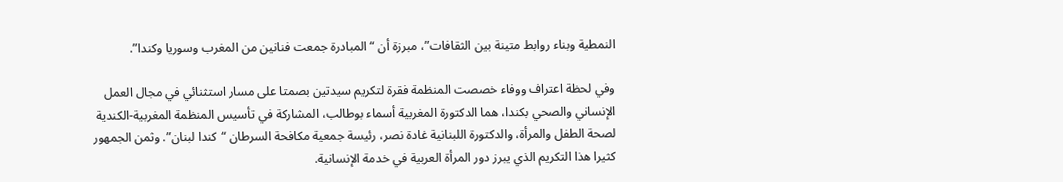النمطية وبناء روابط متينة بين الثقافات”، مبرزة أن “المبادرة جمعت فنانين من المغرب وسوريا وكندا”.

وفي لحظة اعتراف ووفاء خصصت المنظمة فقرة لتكريم سيدتين بصمتا على مسار استثنائي في مجال العمل الإنساني والصحي بكندا، هما الدكتورة المغربية أسماء بوطالب، المشاركة في تأسيس المنظمة المغربية-الكندية لصحة الطفل والمرأة، والدكتورة اللبنانية غادة نصر، رئيسة جمعية مكافحة السرطان “كندا لبنان”. وثمن الجمهور كثيرا هذا التكريم الذي يبرز دور المرأة العربية في خدمة الإنسانية.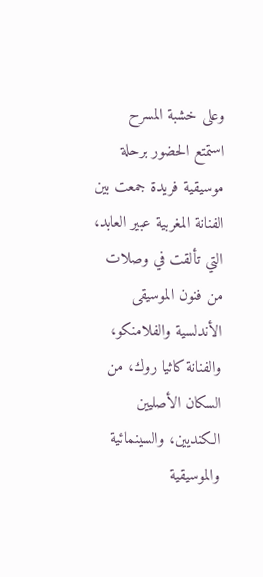وعلى خشبة المسرح استمتع الحضور برحلة موسيقية فريدة جمعت بين الفنانة المغربية عبير العابد، التي تألقت في وصلات من فنون الموسيقى الأندلسية والفلامنكو، والفنانة كاثيا روك، من السكان الأصليين الكنديين، والسينمائية والموسيقية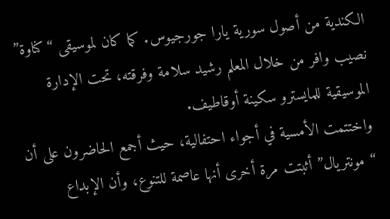الكندية من أصول سورية يارا جورجيوس. كما كان لموسيقى “كناوة” نصيب وافر من خلال المعلم رشيد سلامة وفرقته، تحت الإدارة الموسيقية للمايسترو سكينة أوقاطيف.
واختتمت الأمسية في أجواء احتفالية، حيث أجمع الحاضرون على أن “مونتريال” أثبتت مرة أخرى أنها عاصمة للتنوع، وأن الإبداع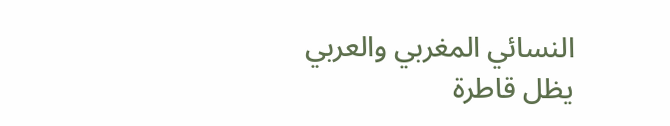النسائي المغربي والعربي يظل قاطرة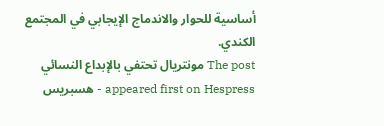أساسية للحوار والاندماج الإيجابي في المجتمع الكندي.
The post مونتريال تحتفي بالإبداع النسائي appeared first on Hespress - هسبريس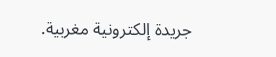جريدة إلكترونية مغربية.